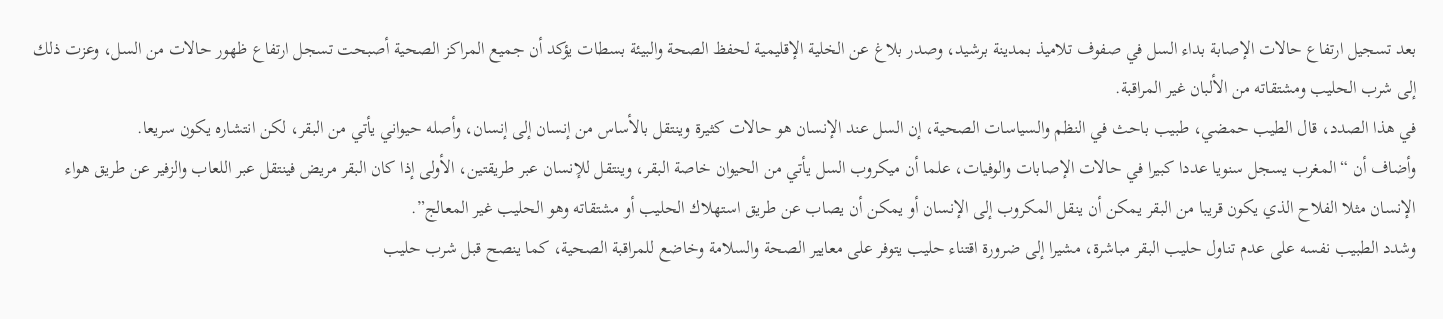بعد تسجيل ارتفاع حالات الإصابة بداء السل في صفوف تلاميذ بمدينة برشيد، وصدر بلاغ عن الخلية الإقليمية لحفظ الصحة والبيئة بسطات يؤكد أن جميع المراكز الصحية أصبحت تسجل ارتفاع ظهور حالات من السل، وعزت ذلك إلى شرب الحليب ومشتقاته من الألبان غير المراقبة.
في هذا الصدد، قال الطيب حمضي، طبيب باحث في النظم والسياسات الصحية، إن السل عند الإنسان هو حالات كثيرة وينتقل بالأساس من إنسان إلى إنسان، وأصله حيواني يأتي من البقر، لكن انتشاره يكون سريعا.
وأضاف أن “المغرب يسجل سنويا عددا كبيرا في حالات الإصابات والوفيات، علما أن ميكروب السل يأتي من الحيوان خاصة البقر، وينتقل للإنسان عبر طريقتين، الأولى إذا كان البقر مريض فينتقل عبر اللعاب والزفير عن طريق هواء الإنسان مثلا الفلاح الذي يكون قريبا من البقر يمكن أن ينقل المكروب إلى الإنسان أو يمكن أن يصاب عن طريق استهلاك الحليب أو مشتقاته وهو الحليب غير المعالج”.
وشدد الطبيب نفسه على عدم تناول حليب البقر مباشرة، مشيرا إلى ضرورة اقتناء حليب يتوفر على معايير الصحة والسلامة وخاضع للمراقبة الصحية، كما ينصح قبل شرب حليب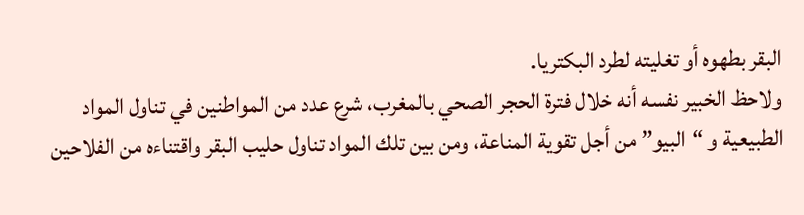البقر بطهوه أو تغليته لطرد البكتريا.
ولاحظ الخبير نفسه أنه خلال فترة الحجر الصحي بالمغرب، شرع عدد من المواطنين في تناول المواد الطبيعية و “البيو” من أجل تقوية المناعة، ومن بين تلك المواد تناول حليب البقر واقتناءه من الفلاحين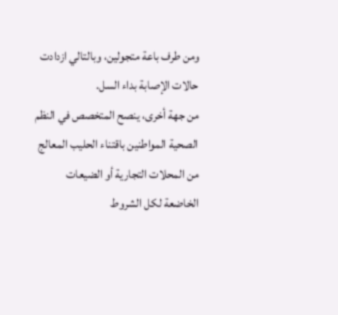ومن طرف باعة متجولين، وبالتالي ازدادت حالات الإصابة بداء السل.
من جهة أخرى، ينصح المتخصص في النظم الصحية المواطنين باقتناء الحليب المعالج من المحلات التجارية أو الضيعات الخاضعة لكل الشروط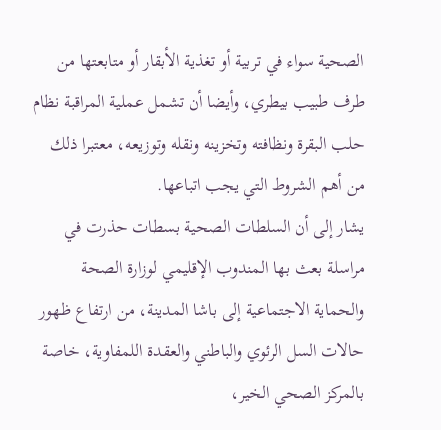الصحية سواء في تربية أو تغذية الأبقار أو متابعتها من طرف طبيب بيطري، وأيضا أن تشمل عملية المراقبة نظام حلب البقرة ونظافته وتخزينه ونقله وتوزيعه، معتبرا ذلك من أهم الشروط التي يجب اتباعها.
يشار إلى أن السلطات الصحية بسطات حذرت في مراسلة بعث بها المندوب الإقليمي لوزارة الصحة والحماية الاجتماعية إلى باشا المدينة، من ارتفاع ظهور حالات السل الرئوي والباطني والعقدة اللمفاوية، خاصة بالمركز الصحي الخير،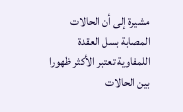مشيرة إلى أن الحالات المصابة بسل العقدة اللمفاوية تعتبر الأكثر ظهورا بين الحالات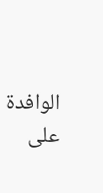الوافدة على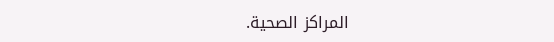المراكز الصحية.